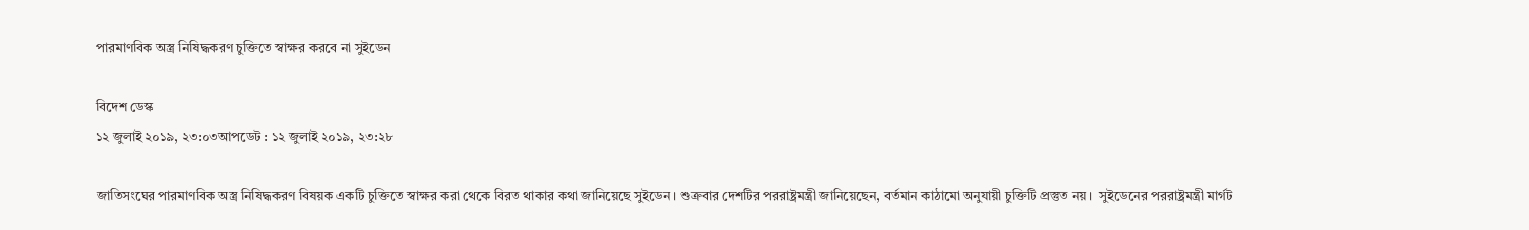পারমাণবিক অস্ত্র নিষিদ্ধকরণ চুক্তিতে স্বাক্ষর করবে না সুইডেন

বিদেশ ডেস্ক
১২ জুলাই ২০১৯, ২৩:০৩আপডেট : ১২ জুলাই ২০১৯, ২৩:২৮

জাতিসংঘের পারমাণবিক অস্ত্র নিষিদ্ধকরণ বিষয়ক একটি চুক্তিতে স্বাক্ষর করা থেকে বিরত থাকার কথা জানিয়েছে সুইডেন। শুক্রবার দেশটির পররাষ্ট্রমন্ত্রী জানিয়েছেন, বর্তমান কাঠামো অনুযায়ী চুক্তিটি প্রস্তুত নয়।  সুইডেনের পররাষ্ট্রমন্ত্রী মার্গট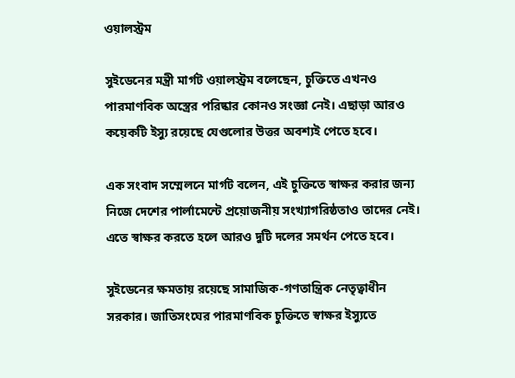ওয়ালস্ট্রম

সুইডেনের মন্ত্রী মার্গট ওয়ালস্ট্রম বলেছেন, চুক্তিতে এখনও পারমাণবিক অস্ত্রের পরিষ্কার কোনও সংজ্ঞা নেই। এছাড়া আরও কয়েকটি ইস্যু রয়েছে যেগুলোর উত্তর অবশ্যই পেতে হবে।

এক সংবাদ সম্মেলনে মার্গট বলেন, এই চুক্তিতে স্বাক্ষর করার জন্য নিজে দেশের পার্লামেন্টে প্রয়োজনীয় সংখ্যাগরিষ্ঠতাও তাদের নেই। এতে স্বাক্ষর করতে হলে আরও দুটি দলের সমর্থন পেতে হবে।

সুইডেনের ক্ষমতায় রয়েছে সামাজিক-গণতান্ত্রিক নেতৃত্বাধীন সরকার। জাতিসংঘের পারমাণবিক চুক্তিতে স্বাক্ষর ইস্যুতে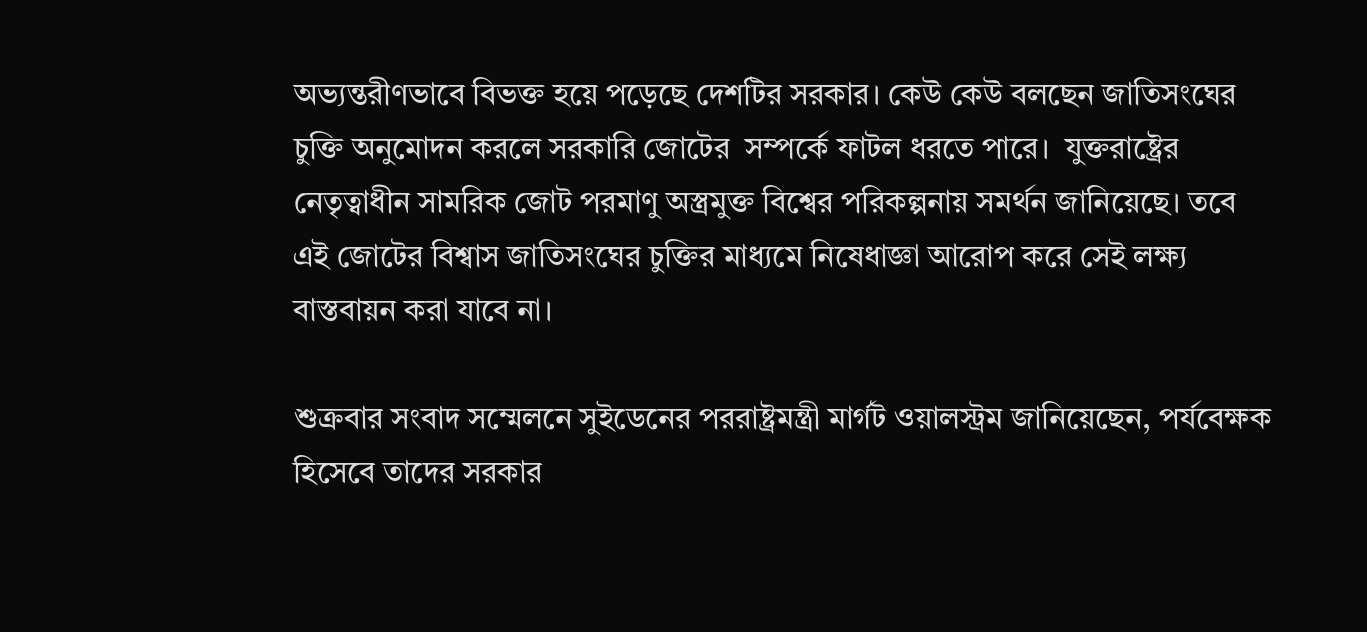অভ্যন্তরীণভাবে বিভক্ত হয়ে পড়েছে দেশটির সরকার। কেউ কেউ বলছেন জাতিসংঘের চুক্তি অনুমোদন করলে সরকারি জোটের  সম্পর্কে ফাটল ধরতে পারে।  যুক্তরাষ্ট্রের নেতৃত্বাধীন সামরিক জোট পরমাণু অস্ত্রমুক্ত বিশ্বের পরিকল্পনায় সমর্থন জানিয়েছে। তবে এই জোটের বিশ্বাস জাতিসংঘের চুক্তির মাধ্যমে নিষেধাজ্ঞা আরোপ করে সেই লক্ষ্য বাস্তবায়ন করা যাবে না।

শুক্রবার সংবাদ সম্মেলনে সুইডেনের পররাষ্ট্রমন্ত্রী মার্গট ওয়ালস্ট্রম জানিয়েছেন, পর্যবেক্ষক হিসেবে তাদের সরকার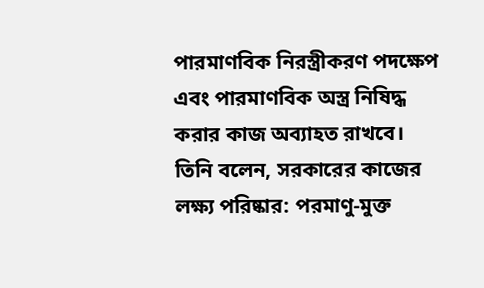পারমাণবিক নিরস্ত্রীকরণ পদক্ষেপ এবং পারমাণবিক অস্ত্র নিষিদ্ধ করার কাজ অব্যাহত রাখবে।  তিনি বলেন, সরকারের কাজের লক্ষ্য পরিষ্কার: পরমাণু-মুক্ত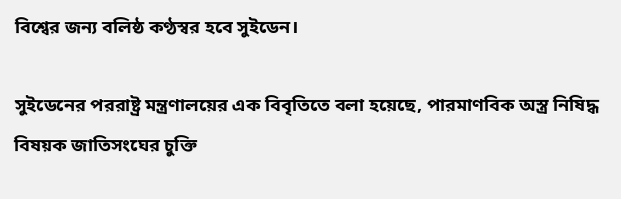বিশ্বের জন্য বলিষ্ঠ কণ্ঠস্বর হবে সুইডেন।

সুইডেনের পররাষ্ট্র মন্ত্রণালয়ের এক বিবৃতিতে বলা হয়েছে, পারমাণবিক অস্ত্র নিষিদ্ধ বিষয়ক জাতিসংঘের চুক্তি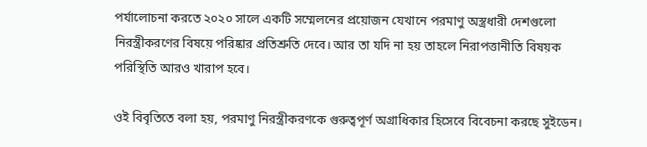পর্যালোচনা করতে ২০২০ সালে একটি সম্মেলনের প্রয়োজন যেখানে পরমাণু অস্ত্রধারী দেশগুলো নিরস্ত্রীকরণের বিষয়ে পরিষ্কার প্রতিশ্রুতি দেবে। আর তা যদি না হয় তাহলে নিরাপত্তানীতি বিষয়ক পরিস্থিতি আরও খারাপ হবে।

ওই বিবৃতিতে বলা হয়, পরমাণু নিরস্ত্রীকরণকে গুরুত্বপূর্ণ অগ্রাধিকার হিসেবে বিবেচনা করছে সুইডেন।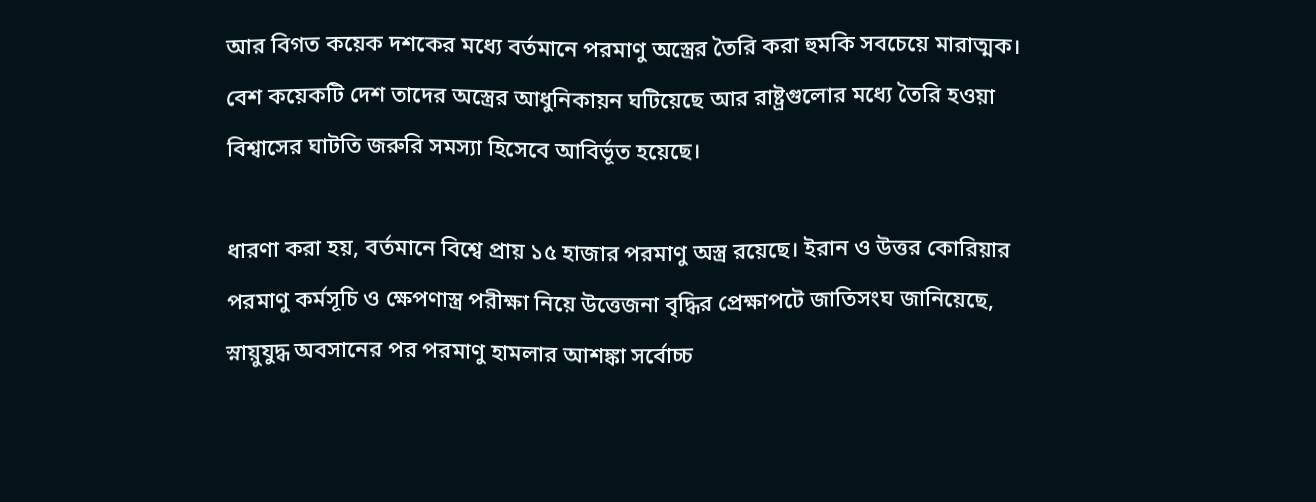আর বিগত কয়েক দশকের মধ্যে বর্তমানে পরমাণু অস্ত্রের তৈরি করা হুমকি সবচেয়ে মারাত্মক। বেশ কয়েকটি দেশ তাদের অস্ত্রের আধুনিকায়ন ঘটিয়েছে আর রাষ্ট্রগুলোর মধ্যে তৈরি হওয়া বিশ্বাসের ঘাটতি জরুরি সমস্যা হিসেবে আবির্ভূত হয়েছে।

ধারণা করা হয়, বর্তমানে বিশ্বে প্রায় ১৫ হাজার পরমাণু অস্ত্র রয়েছে। ইরান ও উত্তর কোরিয়ার পরমাণু কর্মসূচি ও ক্ষেপণাস্ত্র পরীক্ষা নিয়ে উত্তেজনা বৃদ্ধির প্রেক্ষাপটে জাতিসংঘ জানিয়েছে, স্নায়ুযুদ্ধ অবসানের পর পরমাণু হামলার আশঙ্কা সর্বোচ্চ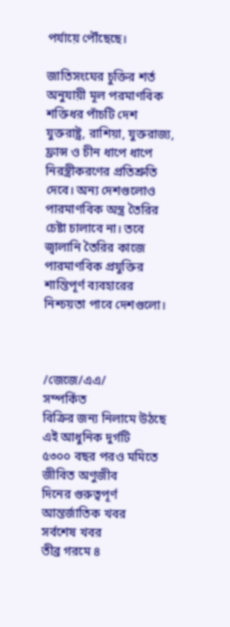পর্যায়ে পৌঁছেছে।

জাতিসংঘের চুক্তির শর্ত অনুযায়ী মূল পরমাণবিক শক্তিধর পাঁচটি দেশ যুক্তরাষ্ট্র, রাশিয়া, যুক্তরাজ্য, ফ্রান্স ও চীন ধাপে ধাপে নিরস্ত্রীকরণের প্রতিশ্রুতি দেবে। অন্য দেশগুলোও পারমাণবিক অস্ত্র তৈরির চেষ্টা চালাবে না। তবে জ্বালানি তৈরির কাজে পারমাণবিক প্রযুক্তির শান্তিপূর্ণ ব্যবহারের নিশ্চয়তা পাবে দেশগুলো।



/জেজে/এএ/
সম্পর্কিত
বিক্রির জন্য নিলামে উঠছে এই আধুনিক দুর্গটি
৫৩০০ বছর পরও মমিতে জীবিত অণুজীব
দিনের গুরুত্বপূর্ণ আন্তর্জাতিক খবর
সর্বশেষ খবর
তীব্র গরমে ৪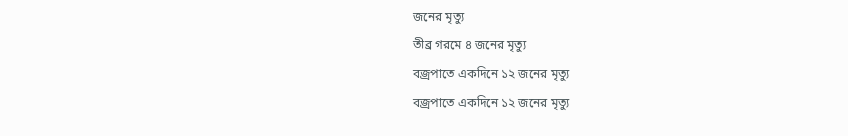জনের মৃত্যু
তীব্র গরমে ৪ জনের মৃত্যু
বজ্রপাতে একদিনে ১২ জনের মৃত্যু
বজ্রপাতে একদিনে ১২ জনের মৃত্যু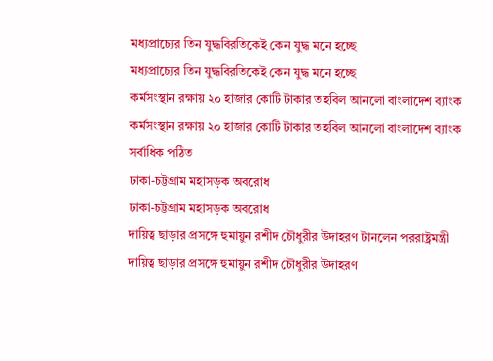মধ্যপ্রাচ্যের তিন যুদ্ধবিরতিকেই কেন যুদ্ধ মনে হচ্ছে
মধ্যপ্রাচ্যের তিন যুদ্ধবিরতিকেই কেন যুদ্ধ মনে হচ্ছে
কর্মসংস্থান রক্ষায় ২০ হাজার কোটি টাকার তহবিল আনলো বাংলাদেশ ব্যাংক
কর্মসংস্থান রক্ষায় ২০ হাজার কোটি টাকার তহবিল আনলো বাংলাদেশ ব্যাংক
সর্বাধিক পঠিত
ঢাকা-চট্টগ্রাম মহাসড়ক অবরোধ
ঢাকা-চট্টগ্রাম মহাসড়ক অবরোধ
দায়িত্ব ছাড়ার প্রসঙ্গে হুমায়ুন রশীদ চৌধুরীর উদাহরণ টানলেন পররাষ্ট্রমন্ত্রী
দায়িত্ব ছাড়ার প্রসঙ্গে হুমায়ুন রশীদ চৌধুরীর উদাহরণ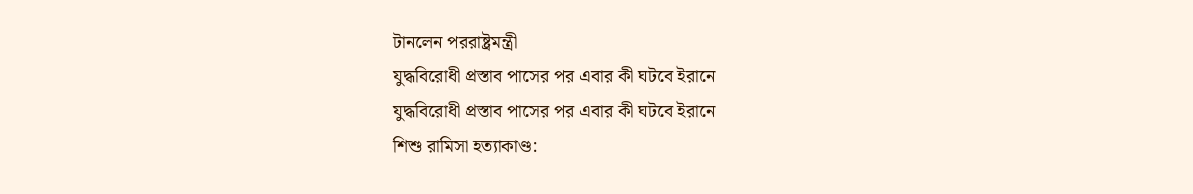টানলেন পররাষ্ট্রমন্ত্রী
যুদ্ধবিরোধী প্রস্তাব পাসের পর এবার কী ঘটবে ইরানে
যুদ্ধবিরোধী প্রস্তাব পাসের পর এবার কী ঘটবে ইরানে
শিশু রামিসা হত্যাকাণ্ড: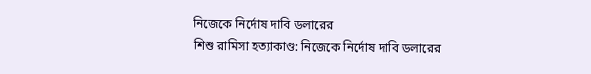নিজেকে নির্দোষ দাবি ডলারের
শিশু রামিসা হত্যাকাণ্ড: নিজেকে নির্দোষ দাবি ডলারের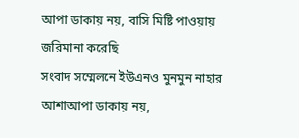আপা ডাকায় নয়, বাসি মিষ্টি পাওয়ায় জরিমানা করেছি
সংবাদ সম্মেলনে ইউএনও মুনমুন নাহার আশাআপা ডাকায় নয়,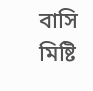বাসি মিষ্টি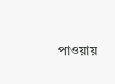পাওয়ায়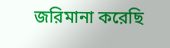জরিমানা করেছি